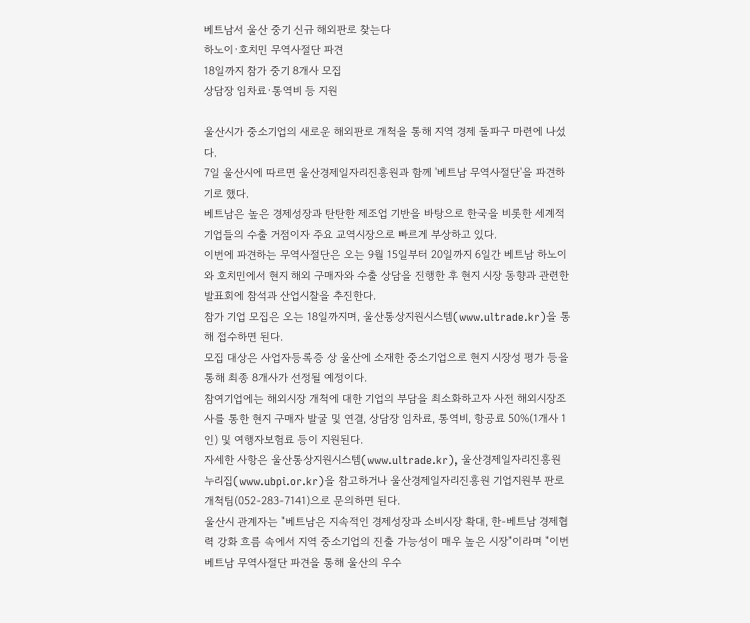베트남서 울산 중기 신규 해외판로 찾는다
하노이·호치민 무역사절단 파견
18일까지 참가 중기 8개사 모집
상담장 임차료·통역비 등 지원

울산시가 중소기업의 새로운 해외판로 개척을 통해 지역 경제 돌파구 마련에 나섰다.
7일 울산시에 따르면 울산경제일자리진흥원과 함께 '베트남 무역사절단'을 파견하기로 했다.
베트남은 높은 경제성장과 탄탄한 제조업 기반을 바탕으로 한국을 비롯한 세계적 기업들의 수출 거점이자 주요 교역시장으로 빠르게 부상하고 있다.
이번에 파견하는 무역사절단은 오는 9월 15일부터 20일까지 6일간 베트남 하노이와 호치민에서 현지 해외 구매자와 수출 상담을 진행한 후 현지 시장 동향과 관련한 발표회에 참석과 산업시찰을 추진한다.
참가 기업 모집은 오는 18일까지며, 울산통상지원시스템(www.ultrade.kr)을 통해 접수하면 된다.
모집 대상은 사업자등록증 상 울산에 소재한 중소기업으로 현지 시장성 평가 등을 통해 최종 8개사가 선정될 예정이다.
참여기업에는 해외시장 개척에 대한 기업의 부담을 최소화하고자 사전 해외시장조사를 통한 현지 구매자 발굴 및 연결, 상담장 임차료, 통역비, 항공료 50%(1개사 1인) 및 여행자보험료 등이 지원된다.
자세한 사항은 울산통상지원시스템(www.ultrade.kr), 울산경제일자리진흥원 누리집(www.ubpi.or.kr)을 참고하거나 울산경제일자리진흥원 기업지원부 판로개척팀(052-283-7141)으로 문의하면 된다.
울산시 관계자는 "베트남은 지속적인 경제성장과 소비시장 확대, 한-베트남 경제협력 강화 흐름 속에서 지역 중소기업의 진출 가능성이 매우 높은 시장"이라며 "이번 베트남 무역사절단 파견을 통해 울산의 우수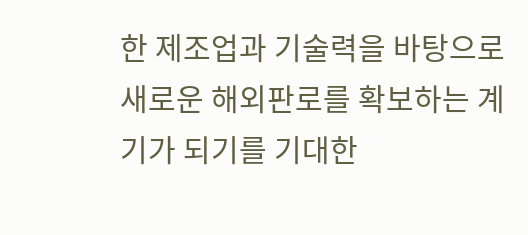한 제조업과 기술력을 바탕으로 새로운 해외판로를 확보하는 계기가 되기를 기대한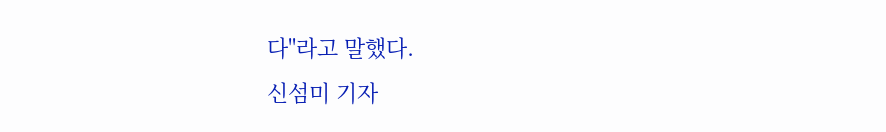다"라고 말했다.
신섬미 기자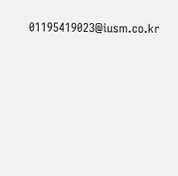01195419023@iusm.co.kr